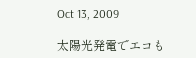Oct 13, 2009

太陽光発電でエコも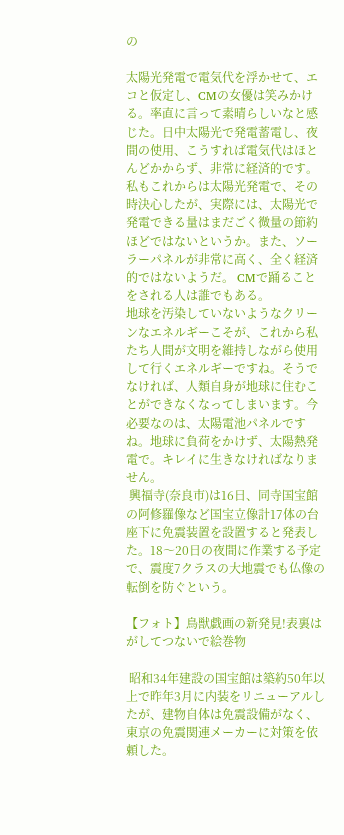の

太陽光発電で電気代を浮かせて、エコと仮定し、CMの女優は笑みかける。率直に言って素晴らしいなと感じた。日中太陽光で発電蓄電し、夜間の使用、こうすれば電気代はほとんどかからず、非常に経済的です。私もこれからは太陽光発電で、その時決心したが、実際には、太陽光で発電できる量はまだごく微量の節約ほどではないというか。また、ソーラーパネルが非常に高く、全く経済的ではないようだ。 CMで踊ることをされる人は誰でもある。
地球を汚染していないようなクリーンなエネルギーこそが、これから私たち人間が文明を維持しながら使用して行くエネルギーですね。そうでなければ、人類自身が地球に住むことができなくなってしまいます。今必要なのは、太陽電池パネルですね。地球に負荷をかけず、太陽熱発電で。キレイに生きなければなりません。
 興福寺(奈良市)は16日、同寺国宝館の阿修羅像など国宝立像計17体の台座下に免震装置を設置すると発表した。18〜20日の夜間に作業する予定で、震度7クラスの大地震でも仏像の転倒を防ぐという。

【フォト】鳥獣戯画の新発見!表裏はがしてつないで絵巻物

 昭和34年建設の国宝館は築約50年以上で昨年3月に内装をリニューアルしたが、建物自体は免震設備がなく、東京の免震関連メーカーに対策を依頼した。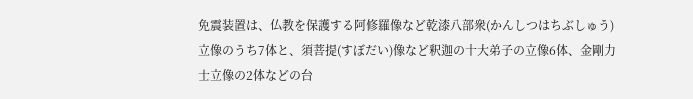免震装置は、仏教を保護する阿修羅像など乾漆八部衆(かんしつはちぶしゅう)立像のうち7体と、須菩提(すぼだい)像など釈迦の十大弟子の立像6体、金剛力士立像の2体などの台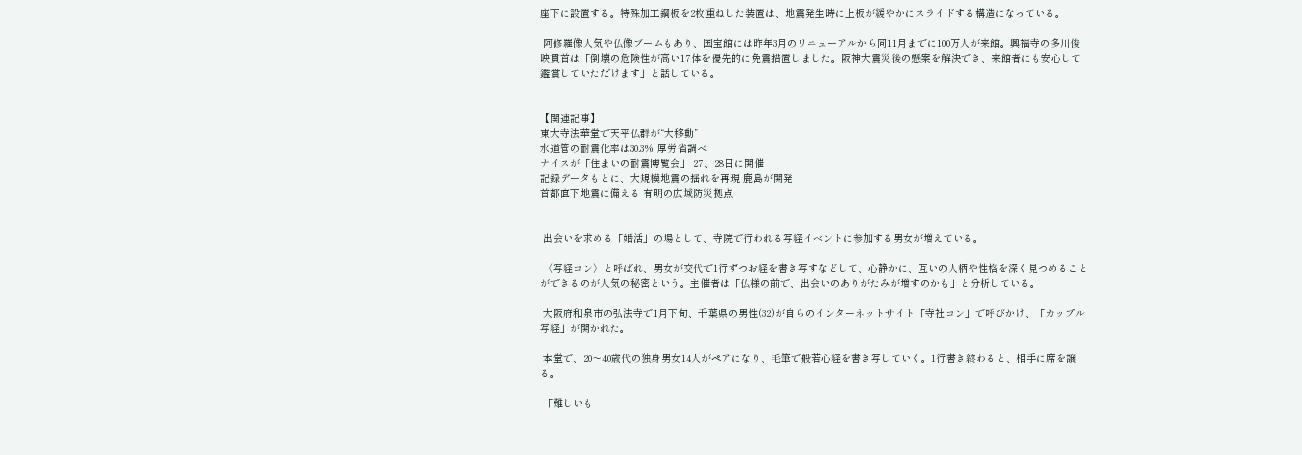座下に設置する。特殊加工鋼板を2枚重ねした装置は、地震発生時に上板が緩やかにスライドする構造になっている。

 阿修羅像人気や仏像ブームもあり、国宝館には昨年3月のリニューアルから同11月までに100万人が来館。興福寺の多川俊映貫首は「倒壊の危険性が高い17体を優先的に免震措置しました。阪神大震災後の懸案を解決でき、来館者にも安心して鑑賞していただけます」と話している。


【関連記事】
東大寺法華堂で天平仏群が“大移動”
水道管の耐震化率は30.3% 厚労省調べ
ナイスが「住まいの耐震博覧会」 27、28日に開催
記録データもとに、大規模地震の揺れを再現 鹿島が開発
首都直下地震に備える 有明の広域防災拠点


 出会いを求める「婚活」の場として、寺院で行われる写経イベントに参加する男女が増えている。

 〈写経コン〉と呼ばれ、男女が交代で1行ずつお経を書き写すなどして、心静かに、互いの人柄や性格を深く見つめることができるのが人気の秘密という。主催者は「仏様の前で、出会いのありがたみが増すのかも」と分析している。

 大阪府和泉市の弘法寺で1月下旬、千葉県の男性(32)が自らのインターネットサイト「寺社コン」で呼びかけ、「カップル写経」が開かれた。

 本堂で、20〜40歳代の独身男女14人がペアになり、毛筆で般若心経を書き写していく。1行書き終わると、相手に席を譲る。

 「難しいも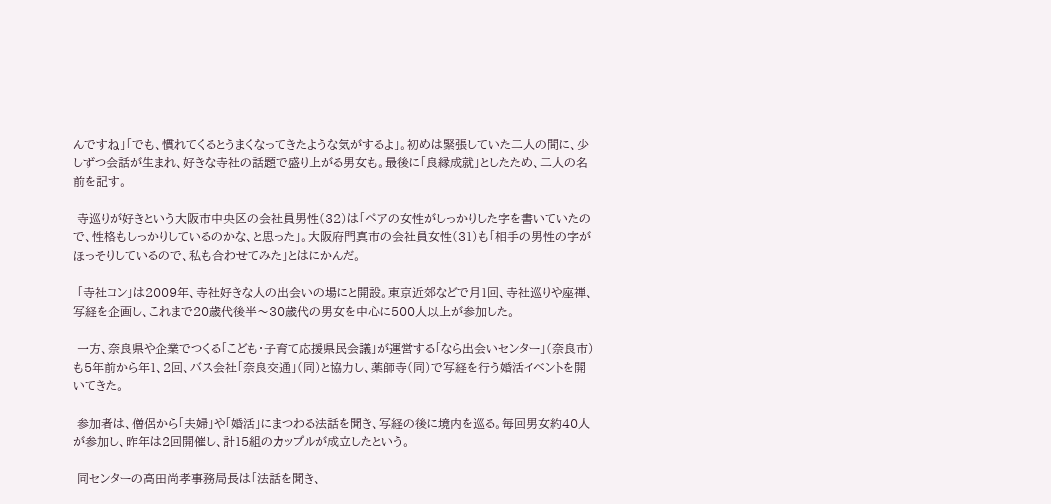んですね」「でも、慣れてくるとうまくなってきたような気がするよ」。初めは緊張していた二人の間に、少しずつ会話が生まれ、好きな寺社の話題で盛り上がる男女も。最後に「良縁成就」としたため、二人の名前を記す。

 寺巡りが好きという大阪市中央区の会社員男性(32)は「ペアの女性がしっかりした字を書いていたので、性格もしっかりしているのかな、と思った」。大阪府門真市の会社員女性(31)も「相手の男性の字がほっそりしているので、私も合わせてみた」とはにかんだ。

 「寺社コン」は2009年、寺社好きな人の出会いの場にと開設。東京近郊などで月1回、寺社巡りや座禅、写経を企画し、これまで20歳代後半〜30歳代の男女を中心に500人以上が参加した。

 一方、奈良県や企業でつくる「こども・子育て応援県民会議」が運営する「なら出会いセンター」(奈良市)も5年前から年1、2回、バス会社「奈良交通」(同)と協力し、薬師寺(同)で写経を行う婚活イベントを開いてきた。

 参加者は、僧侶から「夫婦」や「婚活」にまつわる法話を聞き、写経の後に境内を巡る。毎回男女約40人が参加し、昨年は2回開催し、計15組のカップルが成立したという。

 同センターの高田尚孝事務局長は「法話を聞き、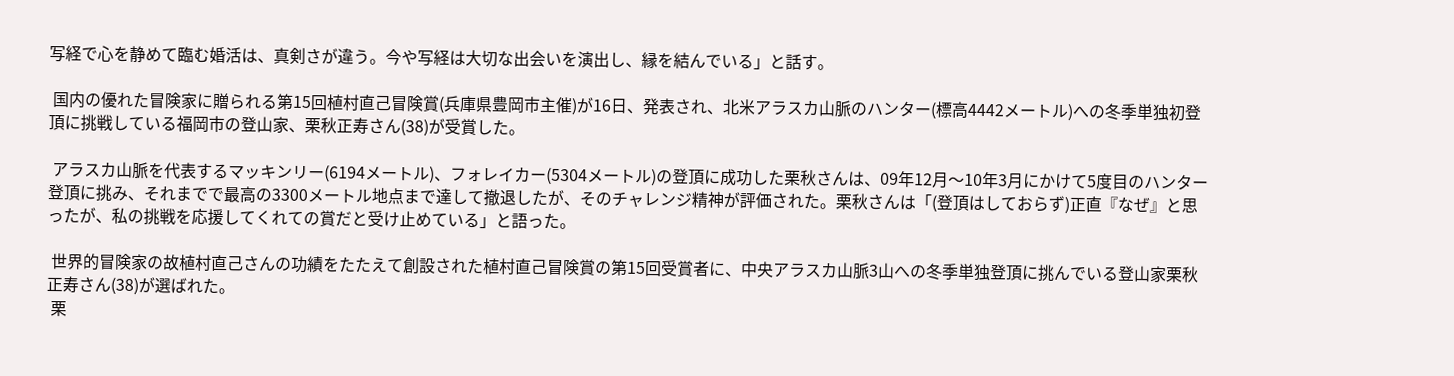写経で心を静めて臨む婚活は、真剣さが違う。今や写経は大切な出会いを演出し、縁を結んでいる」と話す。

 国内の優れた冒険家に贈られる第15回植村直己冒険賞(兵庫県豊岡市主催)が16日、発表され、北米アラスカ山脈のハンター(標高4442メートル)への冬季単独初登頂に挑戦している福岡市の登山家、栗秋正寿さん(38)が受賞した。

 アラスカ山脈を代表するマッキンリー(6194メートル)、フォレイカー(5304メートル)の登頂に成功した栗秋さんは、09年12月〜10年3月にかけて5度目のハンター登頂に挑み、それまでで最高の3300メートル地点まで達して撤退したが、そのチャレンジ精神が評価された。栗秋さんは「(登頂はしておらず)正直『なぜ』と思ったが、私の挑戦を応援してくれての賞だと受け止めている」と語った。

 世界的冒険家の故植村直己さんの功績をたたえて創設された植村直己冒険賞の第15回受賞者に、中央アラスカ山脈3山への冬季単独登頂に挑んでいる登山家栗秋正寿さん(38)が選ばれた。
 栗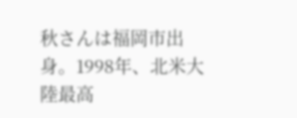秋さんは福岡市出身。1998年、北米大陸最高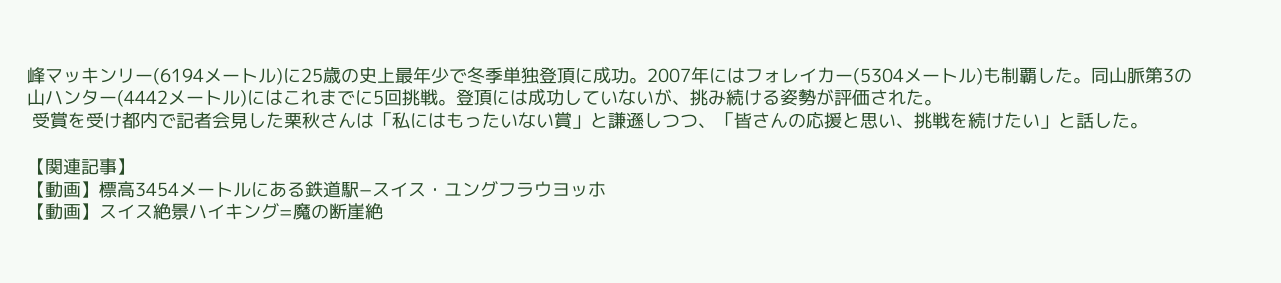峰マッキンリー(6194メートル)に25歳の史上最年少で冬季単独登頂に成功。2007年にはフォレイカー(5304メートル)も制覇した。同山脈第3の山ハンター(4442メートル)にはこれまでに5回挑戦。登頂には成功していないが、挑み続ける姿勢が評価された。
 受賞を受け都内で記者会見した栗秋さんは「私にはもったいない賞」と謙遜しつつ、「皆さんの応援と思い、挑戦を続けたい」と話した。

【関連記事】
【動画】標高3454メートルにある鉄道駅−スイス・ユングフラウヨッホ
【動画】スイス絶景ハイキング=魔の断崖絶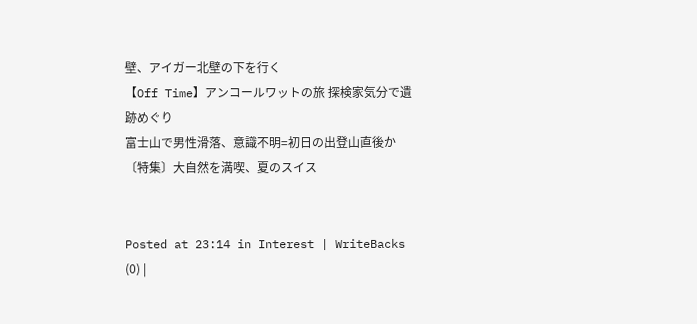壁、アイガー北壁の下を行く
【Off Time】アンコールワットの旅 探検家気分で遺跡めぐり
富士山で男性滑落、意識不明=初日の出登山直後か
〔特集〕大自然を満喫、夏のスイス


Posted at 23:14 in Interest | WriteBacks (0) |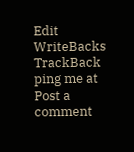Edit
WriteBacks
TrackBack ping me at
Post a comment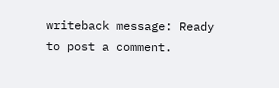writeback message: Ready to post a comment.